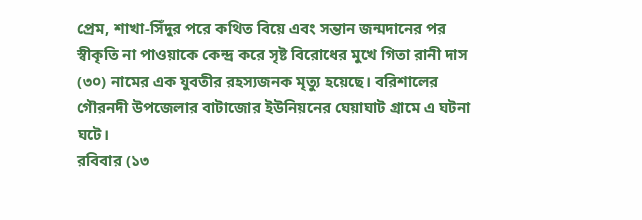প্রেম, শাখা-সিঁদুর পরে কথিত বিয়ে এবং সন্তান জন্মদানের পর স্বীকৃতি না পাওয়াকে কেন্দ্র করে সৃষ্ট বিরোধের মুখে গিতা রানী দাস (৩০) নামের এক যুবতীর রহস্যজনক মৃত্যু হয়েছে। বরিশালের গৌরনদী উপজেলার বাটাজোর ইউনিয়নের ঘেয়াঘাট গ্রামে এ ঘটনা ঘটে।
রবিবার (১৩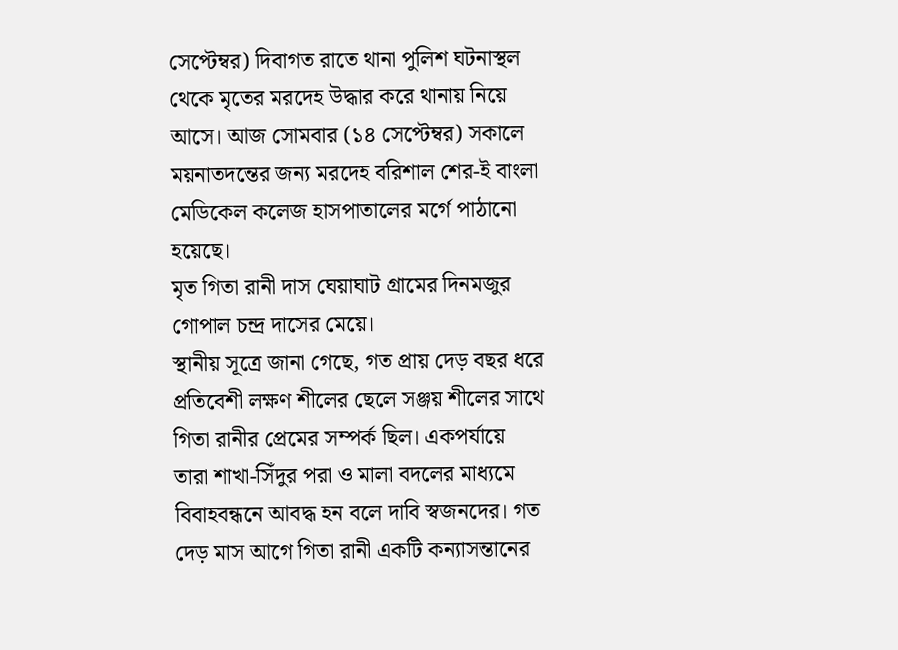সেপ্টেম্বর) দিবাগত রাতে থানা পুলিশ ঘটনাস্থল থেকে মৃতের মরদেহ উদ্ধার করে থানায় নিয়ে আসে। আজ সোমবার (১৪ সেপ্টেম্বর) সকালে ময়নাতদন্তের জন্য মরদেহ বরিশাল শের-ই বাংলা মেডিকেল কলেজ হাসপাতালের মর্গে পাঠানো হয়েছে।
মৃত গিতা রানী দাস ঘেয়াঘাট গ্রামের দিনমজুর গোপাল চন্দ্র দাসের মেয়ে।
স্থানীয় সূত্রে জানা গেছে, গত প্রায় দেড় বছর ধরে প্রতিবেশী লক্ষণ শীলের ছেলে সঞ্জয় শীলের সাথে গিতা রানীর প্রেমের সম্পর্ক ছিল। একপর্যায়ে তারা শাখা-সিঁদুর পরা ও মালা বদলের মাধ্যমে বিবাহবন্ধনে আবদ্ধ হন বলে দাবি স্বজনদের। গত দেড় মাস আগে গিতা রানী একটি কন্যাসন্তানের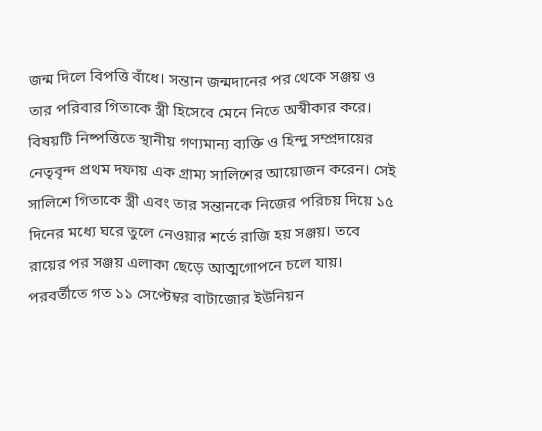জন্ম দিলে বিপত্তি বাঁধে। সন্তান জন্মদানের পর থেকে সঞ্জয় ও তার পরিবার গিতাকে স্ত্রী হিসেবে মেনে নিতে অস্বীকার করে।
বিষয়টি নিষ্পত্তিতে স্থানীয় গণ্যমান্য ব্যক্তি ও হিন্দু সম্প্রদায়ের নেতৃবৃন্দ প্রথম দফায় এক গ্রাম্য সালিশের আয়োজন করেন। সেই সালিশে গিতাকে স্ত্রী এবং তার সন্তানকে নিজের পরিচয় দিয়ে ১৫ দিনের মধ্যে ঘরে তুলে নেওয়ার শর্তে রাজি হয় সঞ্জয়। তবে রায়ের পর সঞ্জয় এলাকা ছেড়ে আত্মগোপনে চলে যায়।
পরবর্তীতে গত ১১ সেপ্টেম্বর বাটাজোর ইউনিয়ন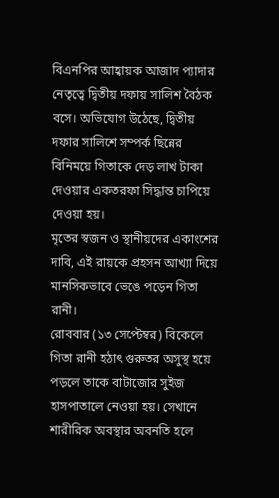বিএনপির আহ্বায়ক আজাদ প্যাদার নেতৃত্বে দ্বিতীয় দফায় সালিশ বৈঠক বসে। অভিযোগ উঠেছে, দ্বিতীয় দফার সালিশে সম্পর্ক ছিন্নের বিনিময়ে গিতাকে দেড় লাখ টাকা দেওয়ার একতরফা সিদ্ধান্ত চাপিয়ে দেওয়া হয়।
মৃতের স্বজন ও স্থানীয়দের একাংশের দাবি, এই রায়কে প্রহসন আখ্যা দিয়ে মানসিকভাবে ভেঙে পড়েন গিতা রানী।
রোববার (১৩ সেপ্টেম্বর) বিকেলে গিতা রানী হঠাৎ গুরুতর অসুস্থ হয়ে পড়লে তাকে বাটাজোর সুইজ হাসপাতালে নেওয়া হয়। সেখানে শারীরিক অবস্থার অবনতি হলে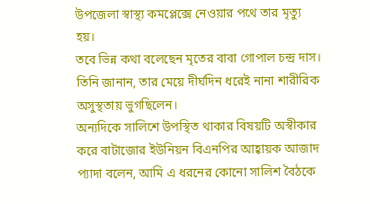উপজেলা স্বাস্থ্য কমপ্লেক্সে নেওয়ার পথে তার মৃত্যু হয়।
তবে ভিন্ন কথা বলেছেন মৃতের বাবা গোপাল চন্দ্র দাস। তিনি জানান, তার মেয়ে দীর্ঘদিন ধরেই নানা শারীরিক অসুস্থতায় ভুগছিলেন।
অন্যদিকে সালিশে উপস্থিত থাকার বিষয়টি অস্বীকার করে বাটাজোর ইউনিয়ন বিএনপির আহ্বায়ক আজাদ প্যাদা বলেন, আমি এ ধরনের কোনো সালিশ বৈঠকে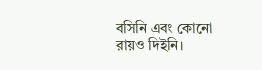বসিনি এবং কোনো রায়ও দিইনি।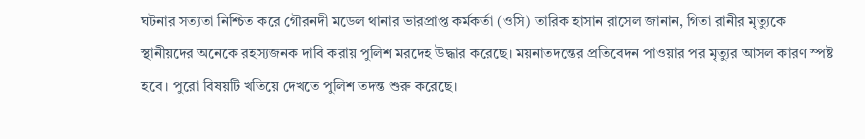ঘটনার সত্যতা নিশ্চিত করে গৌরনদী মডেল থানার ভারপ্রাপ্ত কর্মকর্তা (ওসি) তারিক হাসান রাসেল জানান, গিতা রানীর মৃত্যুকে স্থানীয়দের অনেকে রহস্যজনক দাবি করায় পুলিশ মরদেহ উদ্ধার করেছে। ময়নাতদন্তের প্রতিবেদন পাওয়ার পর মৃত্যুর আসল কারণ স্পষ্ট হবে। পুরো বিষয়টি খতিয়ে দেখতে পুলিশ তদন্ত শুরু করেছে।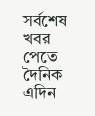সর্বশেষ খবর পেতে দৈনিক এদিন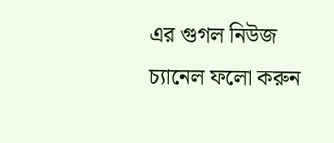এর গুগল নিউজ চ্যানেল ফলো করুন